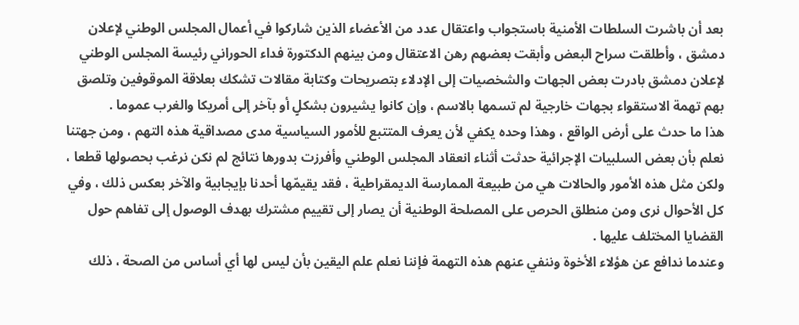بعد أن باشرت السلطات الأمنية باستجواب واعتقال عدد من الأعضاء الذين شاركوا في أعمال المجلس الوطني لإعلان دمشق ، وأطلقت سراح البعض وأبقت بعضهم رهن الاعتقال ومن بينهم الدكتورة فداء الحوراني رئيسة المجلس الوطني لإعلان دمشق بادرت بعض الجهات والشخصيات إلى الإدلاء بتصريحات وكتابة مقالات تشكك بعلاقة الموقوفين وتلصق بهم تهمة الاستقواء بجهات خارجية لم تسمها بالاسم ، وإن كانوا يشيرون بشكلٍ أو بآخر إلى أمريكا والغرب عموما .
هذا ما حدث على أرض الواقع ، وهذا وحده يكفي لأن يعرف المتتبع للأمور السياسية مدى مصداقية هذه التهم ، ومن جهتنا نعلم بأن بعض السلبيات الإجرائية حدثت أثناء انعقاد المجلس الوطني وأفرزت بدورها نتائج لم نكن نرغب بحصولها قطعا ، ولكن مثل هذه الأمور والحالات هي من طبيعة الممارسة الديمقراطية ، فقد يقيمّها أحدنا بإيجابية والآخر بعكس ذلك ، وفي كل الأحوال نرى ومن منطلق الحرص على المصلحة الوطنية أن يصار إلى تقييم مشترك بهدف الوصول إلى تفاهم حول القضايا المختلف عليها .
وعندما ندافع عن هؤلاء الأخوة وننفي عنهم هذه التهمة فإننا نعلم علم اليقين بأن ليس لها أي أساس من الصحة ، ذلك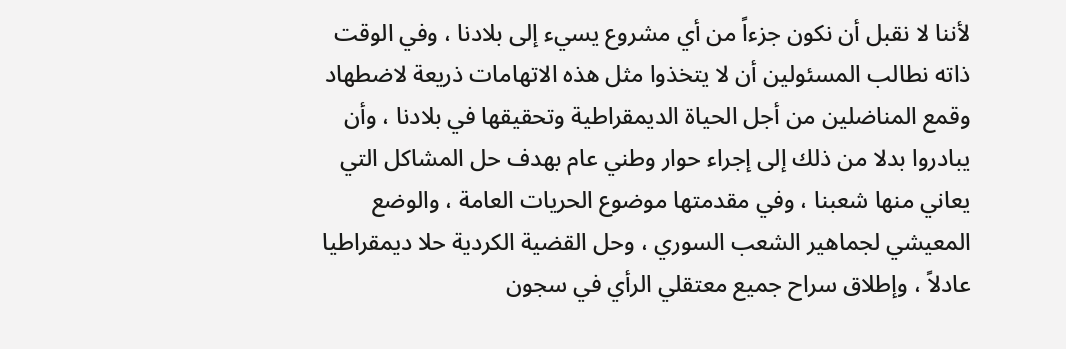لأننا لا نقبل أن نكون جزءاً من أي مشروع يسيء إلى بلادنا ، وفي الوقت ذاته نطالب المسئولين أن لا يتخذوا مثل هذه الاتهامات ذريعة لاضطهاد وقمع المناضلين من أجل الحياة الديمقراطية وتحقيقها في بلادنا ، وأن يبادروا بدلا من ذلك إلى إجراء حوار وطني عام بهدف حل المشاكل التي يعاني منها شعبنا ، وفي مقدمتها موضوع الحريات العامة ، والوضع المعيشي لجماهير الشعب السوري ، وحل القضية الكردية حلا ديمقراطيا عادلاً ، وإطلاق سراح جميع معتقلي الرأي في سجون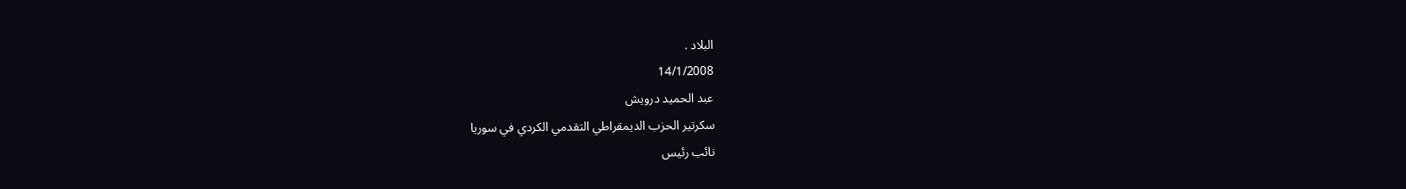البلاد .
14/1/2008
عبد الحميد درويش
سكرتير الحزب الديمقراطي التقدمي الكردي في سوريا
نائب رئيس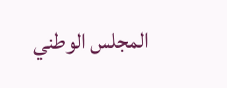المجلس الوطني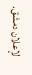لإعلان دمشق.